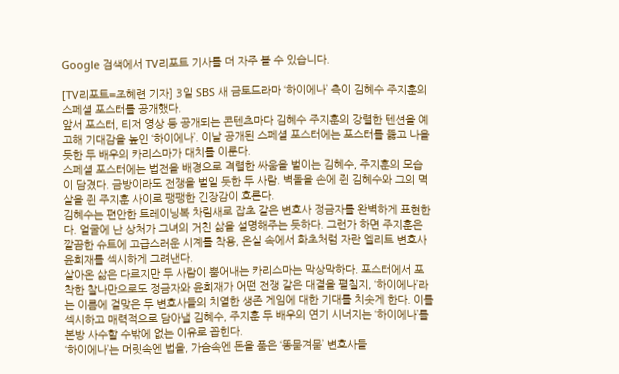Google 검색에서 TV리포트 기사를 더 자주 볼 수 있습니다.

[TV리포트=조혜련 기자] 3일 SBS 새 금토드라마 ‘하이에나’ 측이 김혜수 주지훈의 스페셜 포스터를 공개했다.
앞서 포스터, 티저 영상 등 공개되는 콘텐츠마다 김혜수 주지훈의 강렬한 텐션을 예고해 기대감을 높인 ‘하이에나’. 이날 공개된 스페셜 포스터에는 포스터를 뚫고 나올 듯한 두 배우의 카리스마가 대치를 이룬다.
스페셜 포스터에는 법전을 배경으로 격렬한 싸움을 벌이는 김혜수, 주지훈의 모습이 담겼다. 금방이라도 전쟁을 벌일 듯한 두 사람. 벽돌을 손에 쥔 김혜수와 그의 멱살을 쥔 주지훈 사이로 팽팽한 긴장감이 흐른다.
김혜수는 편안한 트레이닝복 차림새로 잡초 같은 변호사 정금자를 완벽하게 표현한다. 얼굴에 난 상처가 그녀의 거친 삶을 설명해주는 듯하다. 그런가 하면 주지훈은 깔끔한 슈트에 고급스러운 시계를 착용, 온실 속에서 화초처럼 자란 엘리트 변호사 윤희재를 섹시하게 그려낸다.
살아온 삶은 다르지만 두 사람이 뿜어내는 카리스마는 막상막하다. 포스터에서 포착한 찰나만으로도 정금자와 윤희재가 어떤 전쟁 같은 대결을 펼칠지, ‘하이에나’라는 이름에 걸맞은 두 변호사들의 치열한 생존 게임에 대한 기대를 치솟게 한다. 이를 섹시하고 매력적으로 담아낼 김혜수, 주지훈 두 배우의 연기 시너지는 ‘하이에나’를 본방 사수할 수밖에 없는 이유로 꼽힌다.
‘하이에나’는 머릿속엔 법을, 가슴속엔 돈을 품은 ‘똥묻겨묻’ 변호사들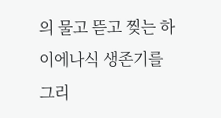의 물고 뜯고 찢는 하이에나식 생존기를 그리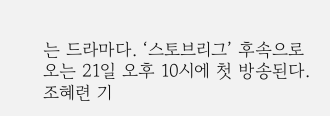는 드라마다. ‘스토브리그’ 후속으로 오는 21일 오후 10시에 첫 방송된다.
조혜련 기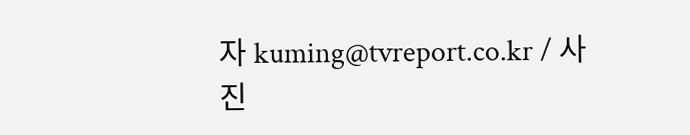자 kuming@tvreport.co.kr / 사진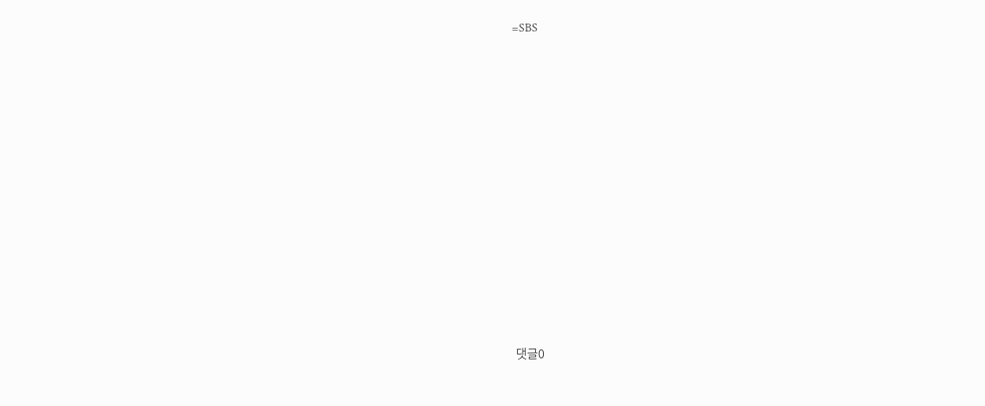=SBS



















댓글0